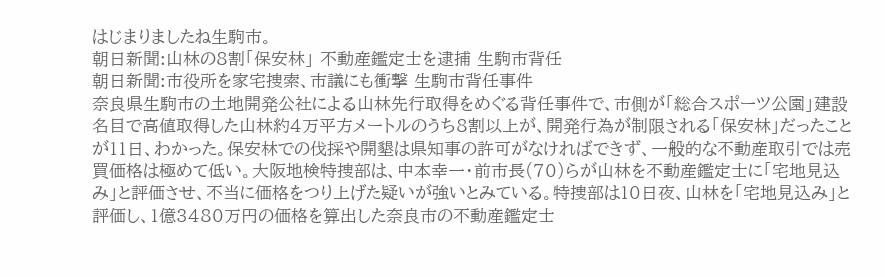はじまりましたね生駒市。
朝日新聞:山林の8割「保安林」 不動産鑑定士を逮捕 生駒市背任
朝日新聞:市役所を家宅捜索、市議にも衝撃 生駒市背任事件
奈良県生駒市の土地開発公社による山林先行取得をめぐる背任事件で、市側が「総合スポーツ公園」建設名目で高値取得した山林約4万平方メートルのうち8割以上が、開発行為が制限される「保安林」だったことが11日、わかった。保安林での伐採や開墾は県知事の許可がなければできず、一般的な不動産取引では売買価格は極めて低い。大阪地検特捜部は、中本幸一・前市長(70)らが山林を不動産鑑定士に「宅地見込み」と評価させ、不当に価格をつり上げた疑いが強いとみている。特捜部は10日夜、山林を「宅地見込み」と評価し、1億3480万円の価格を算出した奈良市の不動産鑑定士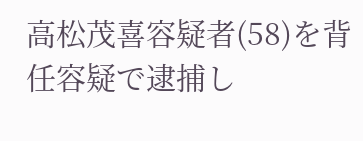高松茂喜容疑者(58)を背任容疑で逮捕し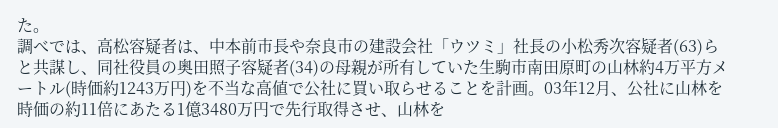た。
調べでは、高松容疑者は、中本前市長や奈良市の建設会社「ウツミ」社長の小松秀次容疑者(63)らと共謀し、同社役員の奥田照子容疑者(34)の母親が所有していた生駒市南田原町の山林約4万平方メートル(時価約1243万円)を不当な高値で公社に買い取らせることを計画。03年12月、公社に山林を時価の約11倍にあたる1億3480万円で先行取得させ、山林を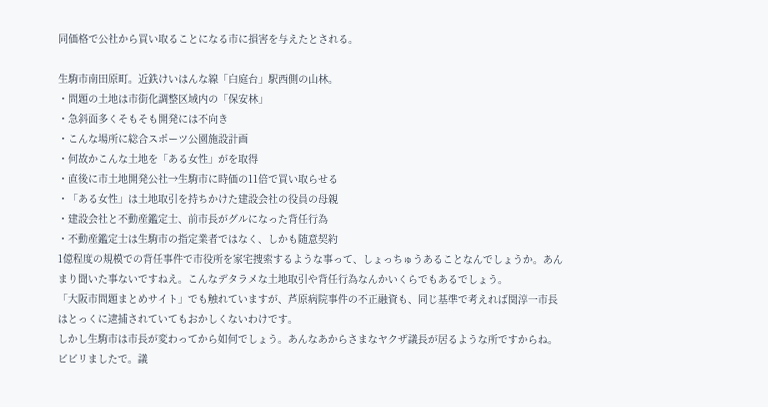同価格で公社から買い取ることになる市に損害を与えたとされる。

生駒市南田原町。近鉄けいはんな線「白庭台」駅西側の山林。
・問題の土地は市街化調整区域内の「保安林」
・急斜面多くそもそも開発には不向き
・こんな場所に総合スポーツ公園施設計画
・何故かこんな土地を「ある女性」がを取得
・直後に市土地開発公社→生駒市に時価の11倍で買い取らせる
・「ある女性」は土地取引を持ちかけた建設会社の役員の母親
・建設会社と不動産鑑定士、前市長がグルになった背任行為
・不動産鑑定士は生駒市の指定業者ではなく、しかも随意契約
1億程度の規模での背任事件で市役所を家宅捜索するような事って、しょっちゅうあることなんでしょうか。あんまり聞いた事ないですねえ。こんなデタラメな土地取引や背任行為なんかいくらでもあるでしょう。
「大阪市問題まとめサイト」でも触れていますが、芦原病院事件の不正融資も、同じ基準で考えれば関淳一市長はとっくに逮捕されていてもおかしくないわけです。
しかし生駒市は市長が変わってから如何でしょう。あんなあからさまなヤクザ議長が居るような所ですからね。ビビリましたで。議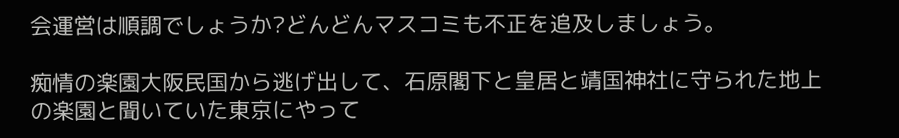会運営は順調でしょうか?どんどんマスコミも不正を追及しましょう。

痴情の楽園大阪民国から逃げ出して、石原閣下と皇居と靖国神社に守られた地上の楽園と聞いていた東京にやって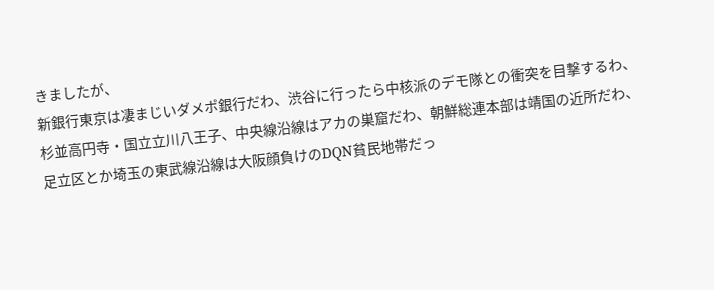きましたが、
新銀行東京は凄まじいダメポ銀行だわ、渋谷に行ったら中核派のデモ隊との衝突を目撃するわ、
杉並高円寺・国立立川八王子、中央線沿線はアカの巣窟だわ、朝鮮総連本部は靖国の近所だわ、
足立区とか埼玉の東武線沿線は大阪顔負けのDQN貧民地帯だっ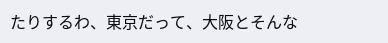たりするわ、東京だって、大阪とそんな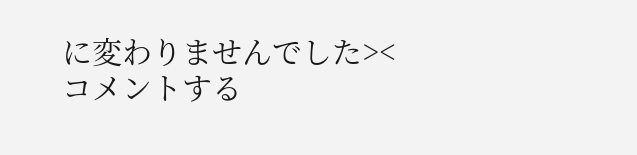に変わりませんでした><
コメントする